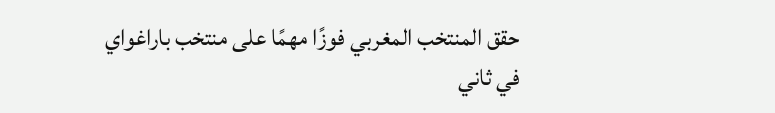حقق المنتخب المغربي فوزًا مهمًا على منتخب باراغواي في ثاني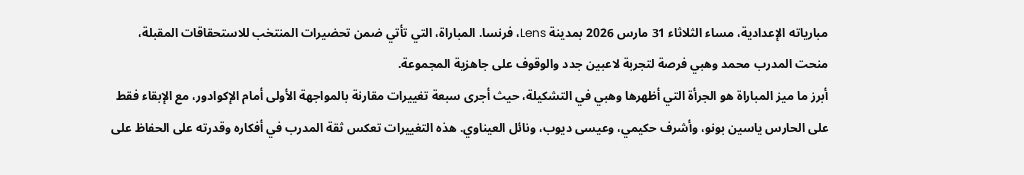مبارياته الإعدادية، مساء الثلاثاء 31 مارس 2026 بمدينة Lens، فرنسا. المباراة، التي تأتي ضمن تحضيرات المنتخب للاستحقاقات المقبلة، منحت المدرب محمد وهبي فرصة لتجربة لاعبين جدد والوقوف على جاهزية المجموعة.
أبرز ما ميز المباراة هو الجرأة التي أظهرها وهبي في التشكيلة، حيث أجرى سبعة تغييرات مقارنة بالمواجهة الأولى أمام الإكوادور، مع الإبقاء فقط على الحارس ياسين بونو، وأشرف حكيمي، وعيسى ديوب، ونائل العيناوي. هذه التغييرات تعكس ثقة المدرب في أفكاره وقدرته على الحفاظ على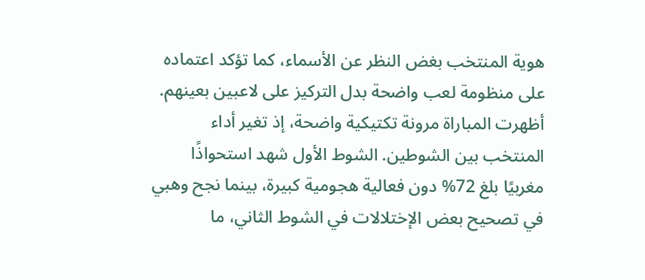هوية المنتخب بغض النظر عن الأسماء، كما تؤكد اعتماده على منظومة لعب واضحة بدل التركيز على لاعبين بعينهم.
أظهرت المباراة مرونة تكتيكية واضحة، إذ تغير أداء المنتخب بين الشوطين. الشوط الأول شهد استحواذًا مغربيًا بلغ 72% دون فعالية هجومية كبيرة، بينما نجح وهبي في تصحيح بعض الإختلالات في الشوط الثاني، ما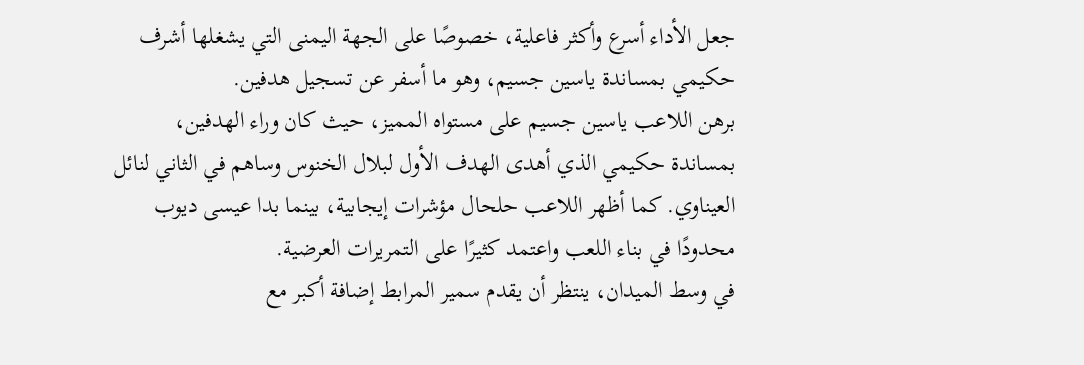جعل الأداء أسرع وأكثر فاعلية، خصوصًا على الجهة اليمنى التي يشغلها أشرف حكيمي بمساندة ياسين جسيم، وهو ما أسفر عن تسجيل هدفين.
برهن اللاعب ياسين جسيم على مستواه المميز، حيث كان وراء الهدفين، بمساندة حكيمي الذي أهدى الهدف الأول لبلال الخنوس وساهم في الثاني لنائل العيناوي. كما أظهر اللاعب حلحال مؤشرات إيجابية، بينما بدا عيسى ديوب محدودًا في بناء اللعب واعتمد كثيرًا على التمريرات العرضية.
في وسط الميدان، ينتظر أن يقدم سمير المرابط إضافة أكبر مع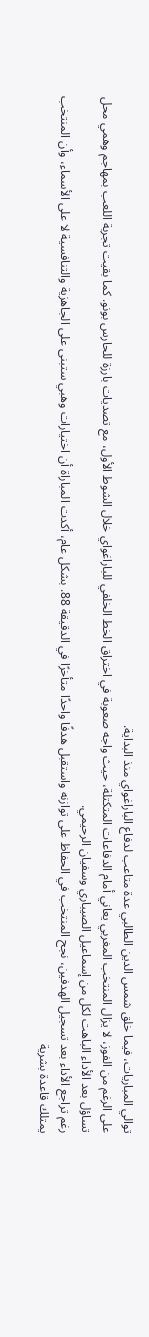توالي المباريات، فيما خلق شمس الدين الطالبي عدة متاعب لدفاع الباراغواي منذ البداية.
على الرغم من الفوز، لا يزال المنتخب المغربي يعاني أمام الدفاعات المتكتلة، حيث واجه صعوبة في اختراق الخط الخلفي للباراغواي خلال الشوط الأول، مع تصديات بارزة للحارس بونو. كما بقيت تجربة اللعب بمهاجم وهمي محل تساؤل بعد الأداء الباهت لكل من إسماعيل الصيباري وسفيان الرحيمي.
رغم تراجع الأداء بعد تسجيل الهدفين، نجح المنتخب في الحفاظ على توازنه واستقبل هدفًا واحدًا متأخرًا في الدقيقة 88. بشكل عام، أكدت المباراة أن اختيارات وهبي ستبنى على الجاهزية والتنافسية لا على الأسماء، وأن المنتخب يمتلك قاعدة بشرية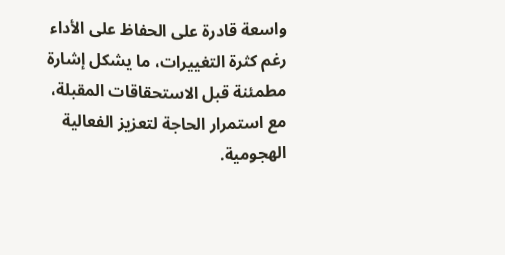واسعة قادرة على الحفاظ على الأداء رغم كثرة التغييرات، ما يشكل إشارة مطمئنة قبل الاستحقاقات المقبلة، مع استمرار الحاجة لتعزيز الفعالية الهجومية.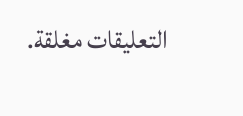التعليقات مغلقة.